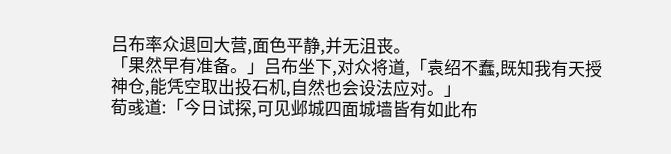吕布率众退回大营,面色平静,并无沮丧。
「果然早有准备。」吕布坐下,对众将道,「袁绍不蠢,既知我有天授神仓,能凭空取出投石机,自然也会设法应对。」
荀彧道:「今日试探,可见邺城四面城墙皆有如此布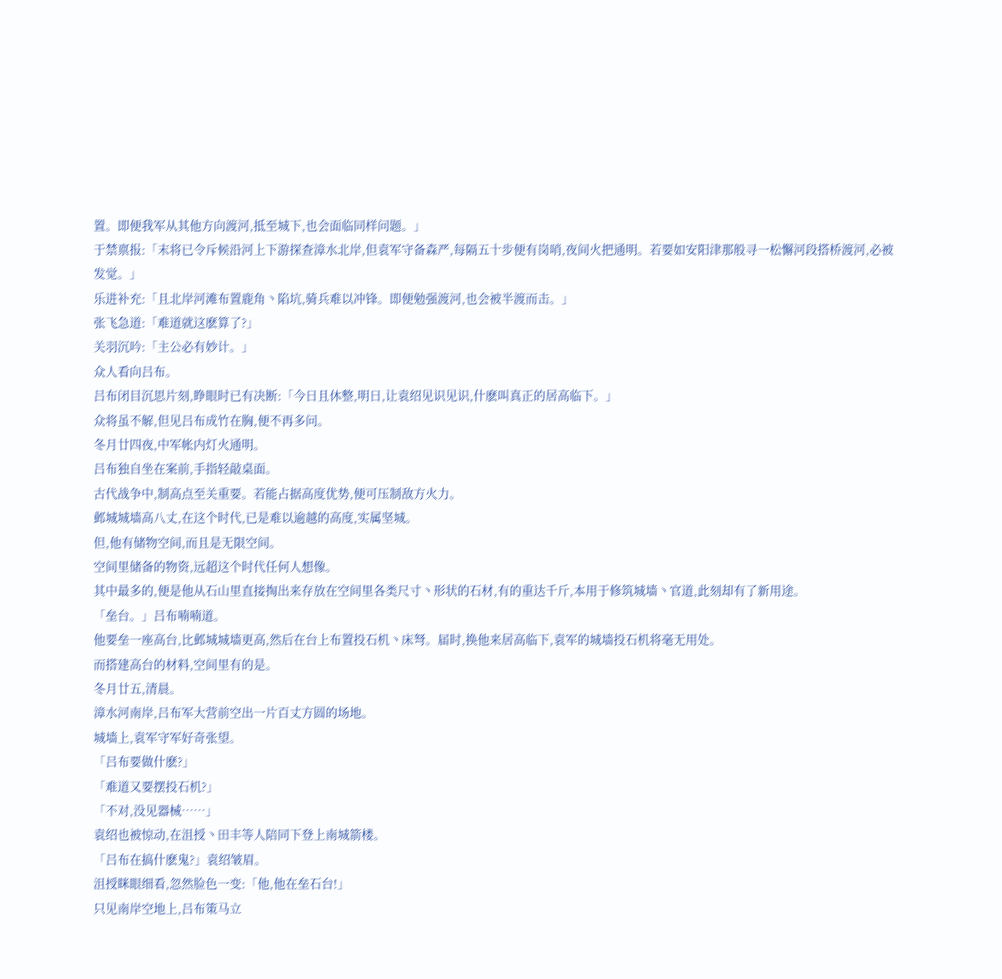置。即便我军从其他方向渡河,抵至城下,也会面临同样问题。」
于禁禀报:「末将已令斥候沿河上下游探查漳水北岸,但袁军守备森严,每隔五十步便有岗哨,夜间火把通明。若要如安阳津那般寻一松懈河段搭桥渡河,必被发觉。」
乐进补充:「且北岸河滩布置鹿角丶陷坑,骑兵难以冲锋。即便勉强渡河,也会被半渡而击。」
张飞急道:「难道就这麽算了?」
关羽沉吟:「主公必有妙计。」
众人看向吕布。
吕布闭目沉思片刻,睁眼时已有决断:「今日且休整,明日,让袁绍见识见识,什麽叫真正的居高临下。」
众将虽不解,但见吕布成竹在胸,便不再多问。
冬月廿四夜,中军帐内灯火通明。
吕布独自坐在案前,手指轻敲桌面。
古代战争中,制高点至关重要。若能占据高度优势,便可压制敌方火力。
邺城城墙高八丈,在这个时代,已是难以逾越的高度,实属坚城。
但,他有储物空间,而且是无限空间。
空间里储备的物资,远超这个时代任何人想像。
其中最多的,便是他从石山里直接掏出来存放在空间里各类尺寸丶形状的石材,有的重达千斤,本用于修筑城墙丶官道,此刻却有了新用途。
「垒台。」吕布喃喃道。
他要垒一座高台,比邺城城墙更高,然后在台上布置投石机丶床弩。届时,换他来居高临下,袁军的城墙投石机将毫无用处。
而搭建高台的材料,空间里有的是。
冬月廿五,清晨。
漳水河南岸,吕布军大营前空出一片百丈方圆的场地。
城墙上,袁军守军好奇张望。
「吕布要做什麽?」
「难道又要摆投石机?」
「不对,没见器械……」
袁绍也被惊动,在沮授丶田丰等人陪同下登上南城箭楼。
「吕布在搞什麽鬼?」袁绍皱眉。
沮授眯眼细看,忽然脸色一变:「他,他在垒石台!」
只见南岸空地上,吕布策马立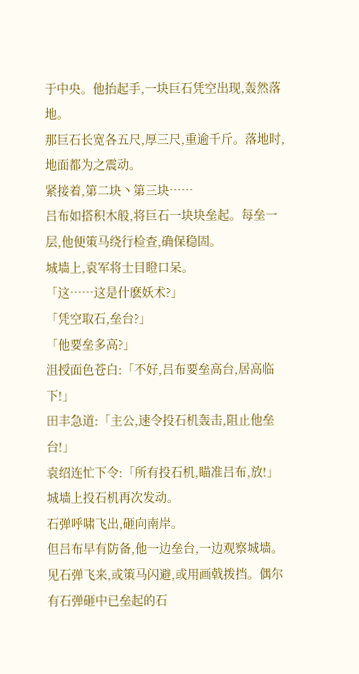于中央。他抬起手,一块巨石凭空出现,轰然落地。
那巨石长宽各五尺,厚三尺,重逾千斤。落地时,地面都为之震动。
紧接着,第二块丶第三块……
吕布如搭积木般,将巨石一块块垒起。每垒一层,他便策马绕行检查,确保稳固。
城墙上,袁军将士目瞪口呆。
「这……这是什麽妖术?」
「凭空取石,垒台?」
「他要垒多高?」
沮授面色苍白:「不好,吕布要垒高台,居高临下!」
田丰急道:「主公,速令投石机轰击,阻止他垒台!」
袁绍连忙下令:「所有投石机,瞄准吕布,放!」
城墙上投石机再次发动。
石弹呼啸飞出,砸向南岸。
但吕布早有防备,他一边垒台,一边观察城墙。
见石弹飞来,或策马闪避,或用画戟拨挡。偶尔有石弹砸中已垒起的石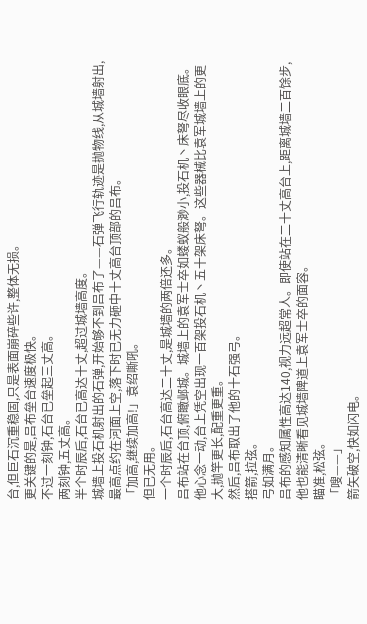台,但巨石沉重稳固,只是表面崩碎些许,整体无损。
更关键的是,吕布垒台速度极快。
不过一刻钟,石台已垒起三丈高。
两刻钟,五丈高。
半个时辰后,石台已高达十丈,超过城墙高度。
城墙上投石机射出的石弹,开始够不到吕布了——石弹飞行轨迹是抛物线,从城墙射出,最高点约在河面上空,落下时已无力砸中十丈高台顶部的吕布。
「加高,继续加高!」袁绍嘶吼。
但已无用。
一个时辰后,石台高达二十丈,是城墙的两倍还多。
吕布站在台顶,俯瞰邺城。城墙上的袁军士卒如蝼蚁般渺小,投石机丶床弩尽收眼底。
他心念一动,台上凭空出现一百架投石机丶五十架床弩。这些器械比袁军城墙上的更大,抛竿更长,配重更重。
然后,吕布取出了他的十石强弓。
搭箭,拉弦。
弓如满月。
吕布的感知属性高达140,视力远超常人。即使站在二十丈高台上,距离城墙二百馀步,他也能清晰看见城墙陴道上袁军士卒的面容。
瞄准,松弦。
「嗖——」
箭矢破空,快如闪电。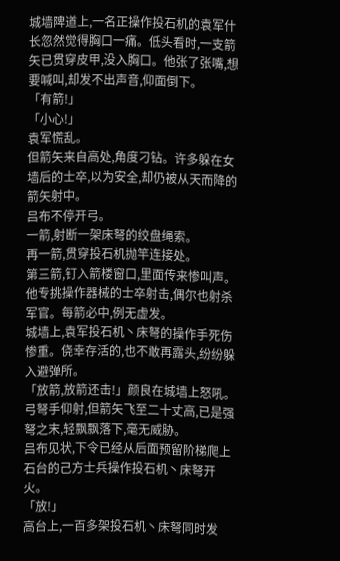城墙陴道上,一名正操作投石机的袁军什长忽然觉得胸口一痛。低头看时,一支箭矢已贯穿皮甲,没入胸口。他张了张嘴,想要喊叫,却发不出声音,仰面倒下。
「有箭!」
「小心!」
袁军慌乱。
但箭矢来自高处,角度刁钻。许多躲在女墙后的士卒,以为安全,却仍被从天而降的箭矢射中。
吕布不停开弓。
一箭,射断一架床弩的绞盘绳索。
再一箭,贯穿投石机抛竿连接处。
第三箭,钉入箭楼窗口,里面传来惨叫声。
他专挑操作器械的士卒射击,偶尔也射杀军官。每箭必中,例无虚发。
城墙上,袁军投石机丶床弩的操作手死伤惨重。侥幸存活的,也不敢再露头,纷纷躲入避弹所。
「放箭,放箭还击!」颜良在城墙上怒吼。
弓弩手仰射,但箭矢飞至二十丈高,已是强弩之末,轻飘飘落下,毫无威胁。
吕布见状,下令已经从后面预留阶梯爬上石台的己方士兵操作投石机丶床弩开火。
「放!」
高台上,一百多架投石机丶床弩同时发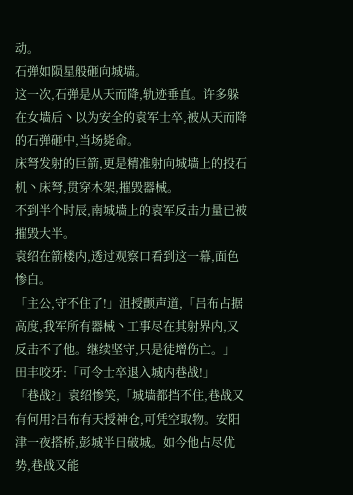动。
石弹如陨星般砸向城墙。
这一次,石弹是从天而降,轨迹垂直。许多躲在女墙后丶以为安全的袁军士卒,被从天而降的石弹砸中,当场毙命。
床弩发射的巨箭,更是精准射向城墙上的投石机丶床弩,贯穿木架,摧毁器械。
不到半个时辰,南城墙上的袁军反击力量已被摧毁大半。
袁绍在箭楼内,透过观察口看到这一幕,面色惨白。
「主公,守不住了!」沮授颤声道,「吕布占据高度,我军所有器械丶工事尽在其射界内,又反击不了他。继续坚守,只是徒增伤亡。」
田丰咬牙:「可令士卒退入城内巷战!」
「巷战?」袁绍惨笑,「城墙都挡不住,巷战又有何用?吕布有天授神仓,可凭空取物。安阳津一夜搭桥,彭城半日破城。如今他占尽优势,巷战又能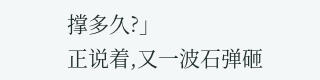撑多久?」
正说着,又一波石弹砸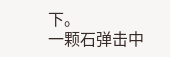下。
一颗石弹击中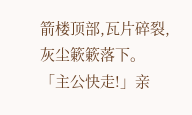箭楼顶部,瓦片碎裂,灰尘簌簌落下。
「主公快走!」亲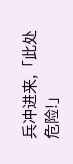兵冲进来,「此处危险!」